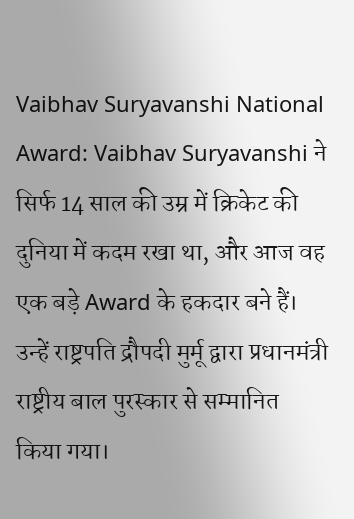Vaibhav Suryavanshi National Award: Vaibhav Suryavanshi ने सिर्फ 14 साल की उम्र में क्रिकेट की दुनिया में कदम रखा था, और आज वह एक बड़े Award के हकदार बने हैं। उन्हें राष्ट्रपति द्रौपदी मुर्मू द्वारा प्रधानमंत्री राष्ट्रीय बाल पुरस्कार से सम्मानित किया गया।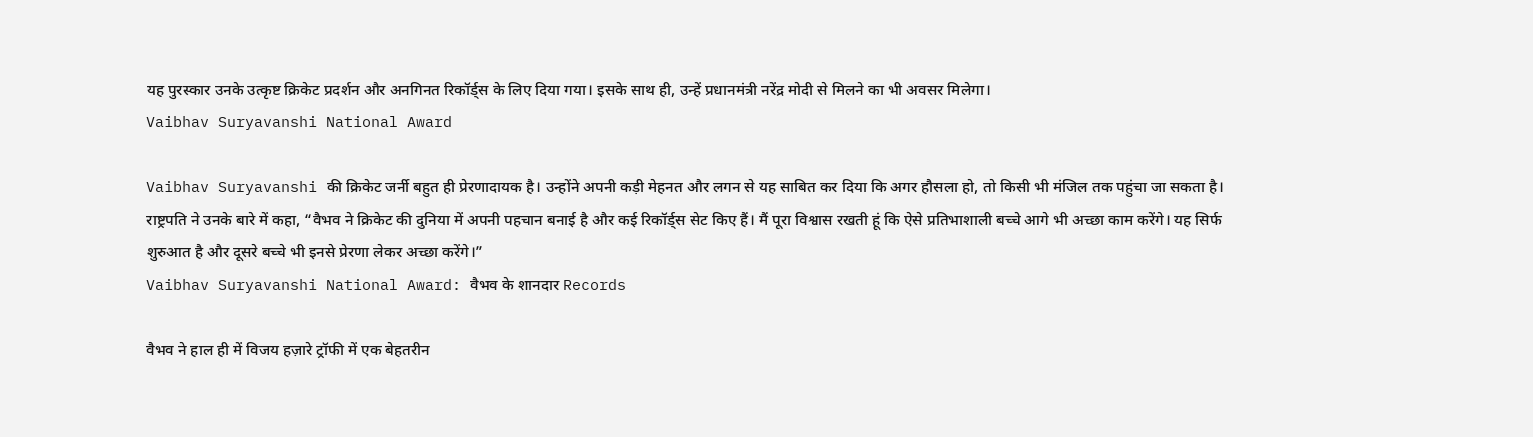यह पुरस्कार उनके उत्कृष्ट क्रिकेट प्रदर्शन और अनगिनत रिकॉर्ड्स के लिए दिया गया। इसके साथ ही, उन्हें प्रधानमंत्री नरेंद्र मोदी से मिलने का भी अवसर मिलेगा।
Vaibhav Suryavanshi National Award

Vaibhav Suryavanshi की क्रिकेट जर्नी बहुत ही प्रेरणादायक है। उन्होंने अपनी कड़ी मेहनत और लगन से यह साबित कर दिया कि अगर हौसला हो, तो किसी भी मंजिल तक पहुंचा जा सकता है। राष्ट्रपति ने उनके बारे में कहा, “वैभव ने क्रिकेट की दुनिया में अपनी पहचान बनाई है और कई रिकॉर्ड्स सेट किए हैं। मैं पूरा विश्वास रखती हूं कि ऐसे प्रतिभाशाली बच्चे आगे भी अच्छा काम करेंगे। यह सिर्फ शुरुआत है और दूसरे बच्चे भी इनसे प्रेरणा लेकर अच्छा करेंगे।”
Vaibhav Suryavanshi National Award: वैभव के शानदार Records

वैभव ने हाल ही में विजय हज़ारे ट्रॉफी में एक बेहतरीन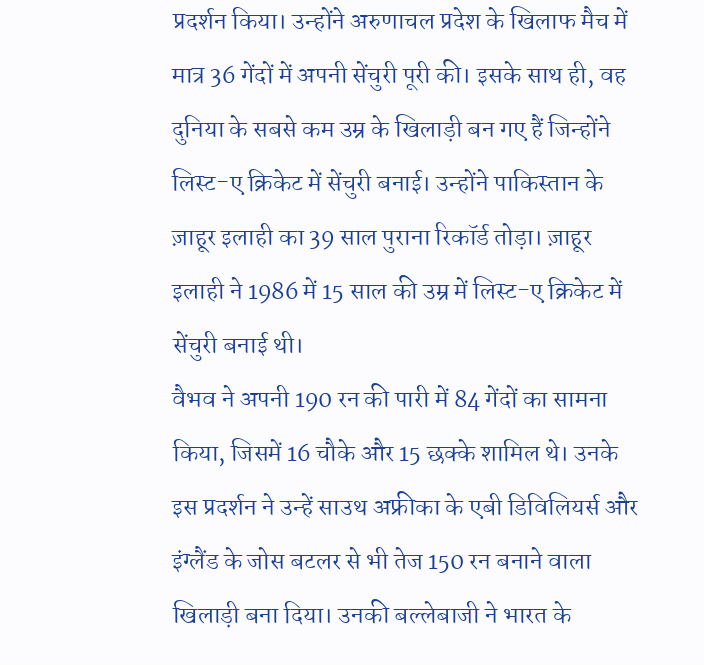प्रदर्शन किया। उन्होंने अरुणाचल प्रदेश के खिलाफ मैच में मात्र 36 गेंदों में अपनी सेंचुरी पूरी की। इसके साथ ही, वह दुनिया के सबसे कम उम्र के खिलाड़ी बन गए हैं जिन्होंने लिस्ट-ए क्रिकेट में सेंचुरी बनाई। उन्होंने पाकिस्तान के ज़ाहूर इलाही का 39 साल पुराना रिकॉर्ड तोड़ा। ज़ाहूर इलाही ने 1986 में 15 साल की उम्र में लिस्ट-ए क्रिकेट में सेंचुरी बनाई थी।
वैभव ने अपनी 190 रन की पारी में 84 गेंदों का सामना किया, जिसमें 16 चौके और 15 छक्के शामिल थे। उनके इस प्रदर्शन ने उन्हें साउथ अफ्रीका के एबी डिविलियर्स और इंग्लैंड के जोस बटलर से भी तेज 150 रन बनाने वाला खिलाड़ी बना दिया। उनकी बल्लेबाजी ने भारत के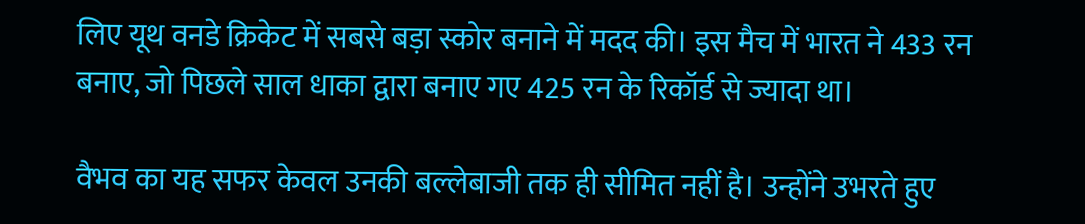लिए यूथ वनडे क्रिकेट में सबसे बड़ा स्कोर बनाने में मदद की। इस मैच में भारत ने 433 रन बनाए, जो पिछले साल धाका द्वारा बनाए गए 425 रन के रिकॉर्ड से ज्यादा था।

वैभव का यह सफर केवल उनकी बल्लेबाजी तक ही सीमित नहीं है। उन्होंने उभरते हुए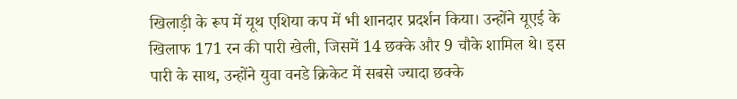खिलाड़ी के रूप में यूथ एशिया कप में भी शानदार प्रदर्शन किया। उन्होंने यूएई के खिलाफ 171 रन की पारी खेली, जिसमें 14 छक्के और 9 चौके शामिल थे। इस पारी के साथ, उन्होंने युवा वनडे क्रिकेट में सबसे ज्यादा छक्के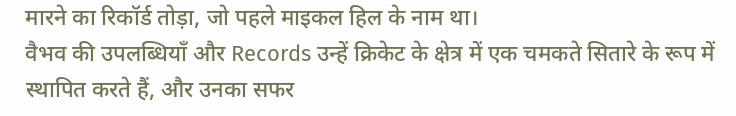मारने का रिकॉर्ड तोड़ा, जो पहले माइकल हिल के नाम था।
वैभव की उपलब्धियाँ और Records उन्हें क्रिकेट के क्षेत्र में एक चमकते सितारे के रूप में स्थापित करते हैं, और उनका सफर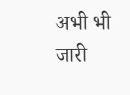अभी भी जारी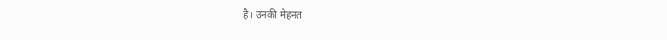है। उनकी मेहनत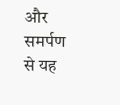और समर्पण से यह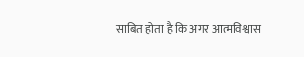साबित होता है कि अगर आत्मविश्वास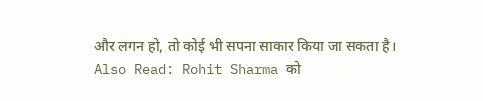और लगन हो, तो कोई भी सपना साकार किया जा सकता है।
Also Read: Rohit Sharma को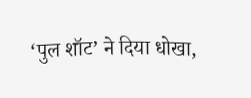‘पुल शॉट’ ने दिया धोखा,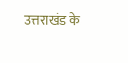उत्तराखंड के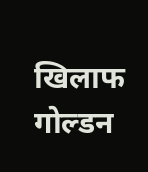खिलाफ गोल्डन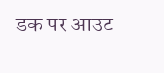डक पर आउट